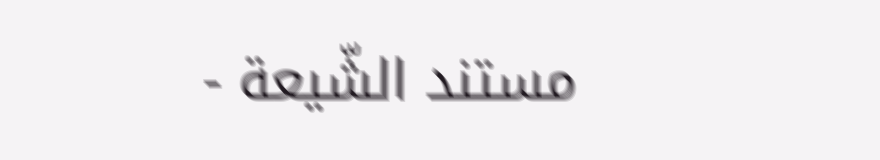مستند الشّيعة -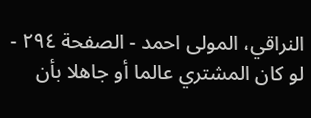النراقي، المولى احمد - الصفحة ٢٩٤ - لو كان المشتري عالما أو جاهلا بأن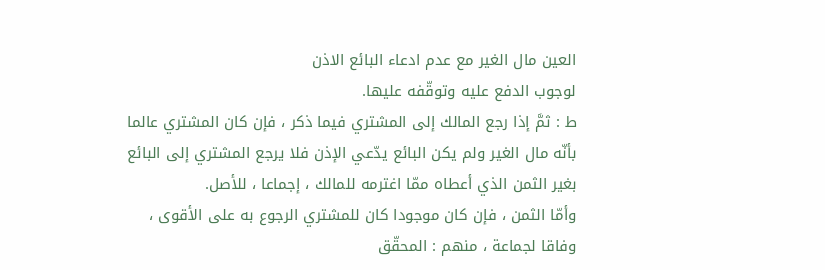العين مال الغير مع عدم ادعاء البائع الاذن
لوجوب الدفع عليه وتوقّفه عليها.
ط : ثمَّ إذا رجع المالك إلى المشتري فيما ذكر ، فإن كان المشتري عالما بأنّه مال الغير ولم يكن البائع يدّعي الإذن فلا يرجع المشتري إلى البائع بغير الثمن الذي أعطاه ممّا اغترمه للمالك ، إجماعا ، للأصل.
وأمّا الثمن ، فإن كان موجودا كان للمشتري الرجوع به على الأقوى ، وفاقا لجماعة ، منهم : المحقّق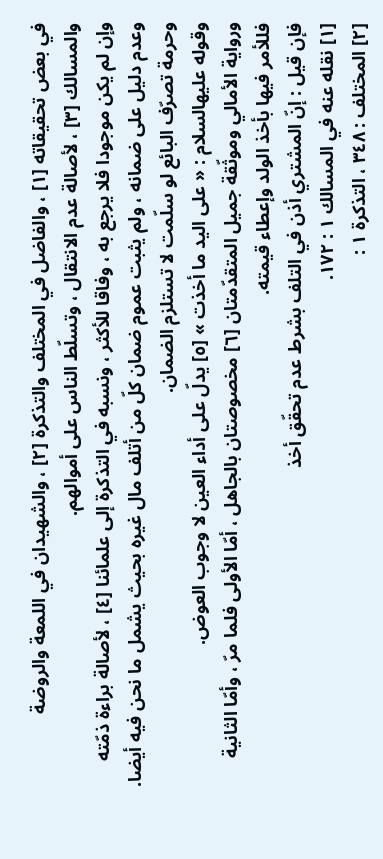في بعض تحقيقاته [١] ، والفاضل في المختلف والتذكرة [٢] ، والشهيدان في اللمعة والروضة والمسالك [٣] ، لأصالة عدم الانتقال ، وتسلّط الناس على أموالهم.
وإن لم يكن موجودا فلا يرجع به ، وفاقا للأكثر ، ونسبه في التذكرة إلى علمائنا [٤] ، لأصالة براءة ذمّته وعدم دليل على ضمانه ، ولم يثبت عموم ضمان كلّ من أتلف مال غيره بحيث يشمل ما نحن فيه أيضا.
وحرمة تصرّف البائع لو سلّمت لا تستلزم الضمان.
وقوله عليهالسلام : « على اليد ما أخذت » [٥] يدلّ على أداء العين لا وجوب العوض.
ورواية الأمالي وموثّقة جميل المتقدّمتان [٦] مخصوصتان بالجاهل ، أمّا الأولى فلما مرّ ، وأمّا الثانية فللأمر فيها بأخذ الولد وإعطاء قيمته.
فإن قيل : إنّ المشتري أذن في التلف بشرط عدم تحقّق أخذ
[١] نقله عنه في المسالك ١ : ١٧٢.
[٢] المختلف : ٣٤٨ ، التذكرة ١ :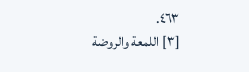٤٦٣.
[٣] اللمعة والروضة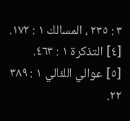٣ : ٢٣٥ ، المسالك ١ : ١٧٢.
[٤] التذكرة ١ : ٤٦٣.
[٥] عوالي اللئالي ١ : ٣٨٩ ٢٢.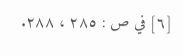[٦] في ص : ٢٨٥ ، ٢٨٨.